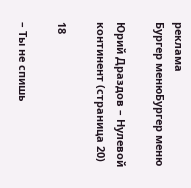реклама
Бургер менюБургер меню

Юрий Драздов – Нулевой континент (страница 20)

18

– Ты не спишь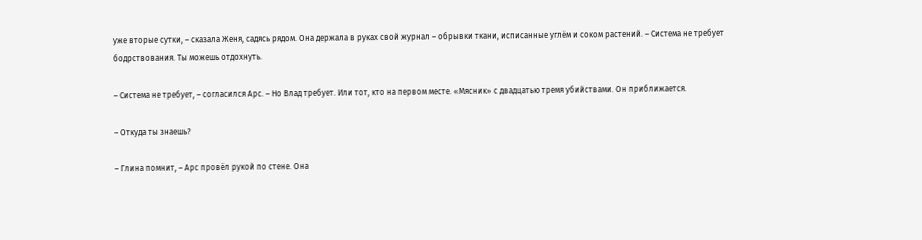уже вторые сутки, – сказала Женя, садясь рядом. Она держала в руках свой журнал – обрывки ткани, исписанные углём и соком растений. – Система не требует бодрствования. Ты можешь отдохнуть.

– Система не требует, – согласился Арс. – Но Влад требует. Или тот, кто на первом месте. «Мясник» с двадцатью тремя убийствами. Он приближается.

– Откуда ты знаешь?

– Глина помнит, – Арс провёл рукой по стене. Она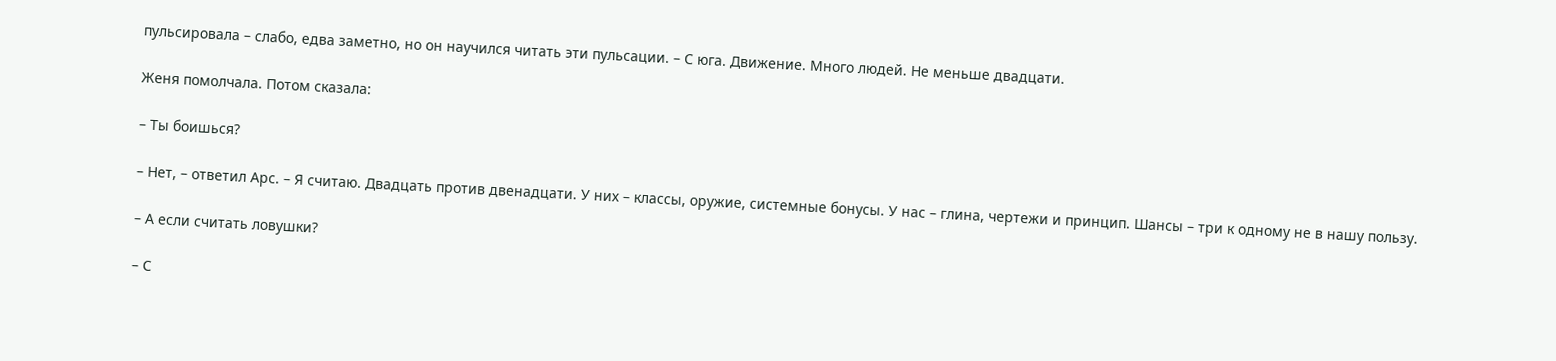пульсировала – слабо, едва заметно, но он научился читать эти пульсации. – С юга. Движение. Много людей. Не меньше двадцати.

Женя помолчала. Потом сказала:

– Ты боишься?

– Нет, – ответил Арс. – Я считаю. Двадцать против двенадцати. У них – классы, оружие, системные бонусы. У нас – глина, чертежи и принцип. Шансы – три к одному не в нашу пользу.

– А если считать ловушки?

– С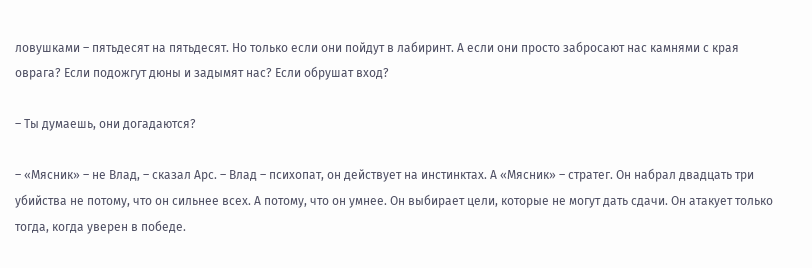ловушками – пятьдесят на пятьдесят. Но только если они пойдут в лабиринт. А если они просто забросают нас камнями с края оврага? Если подожгут дюны и задымят нас? Если обрушат вход?

– Ты думаешь, они догадаются?

– «Мясник» – не Влад, – сказал Арс. – Влад – психопат, он действует на инстинктах. А «Мясник» – стратег. Он набрал двадцать три убийства не потому, что он сильнее всех. А потому, что он умнее. Он выбирает цели, которые не могут дать сдачи. Он атакует только тогда, когда уверен в победе.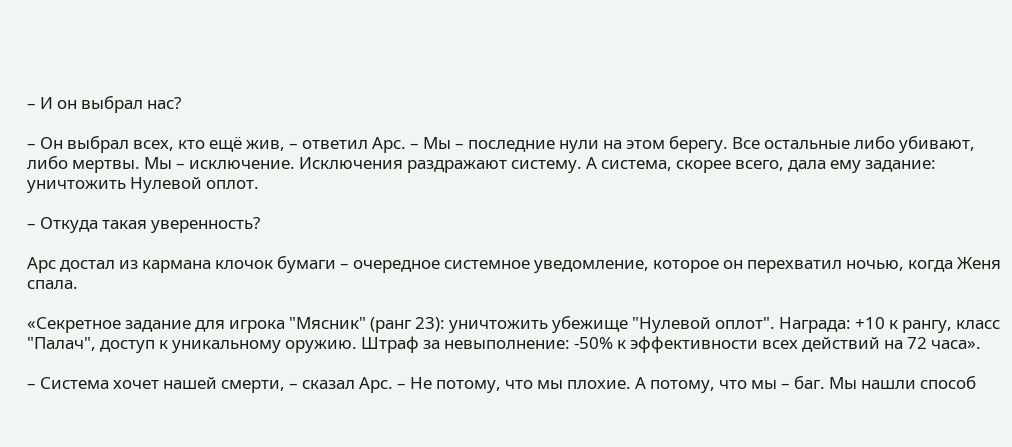– И он выбрал нас?

– Он выбрал всех, кто ещё жив, – ответил Арс. – Мы – последние нули на этом берегу. Все остальные либо убивают, либо мертвы. Мы – исключение. Исключения раздражают систему. А система, скорее всего, дала ему задание: уничтожить Нулевой оплот.

– Откуда такая уверенность?

Арс достал из кармана клочок бумаги – очередное системное уведомление, которое он перехватил ночью, когда Женя спала.

«Секретное задание для игрока "Мясник" (ранг 23): уничтожить убежище "Нулевой оплот". Награда: +10 к рангу, класс "Палач", доступ к уникальному оружию. Штраф за невыполнение: -50% к эффективности всех действий на 72 часа».

– Система хочет нашей смерти, – сказал Арс. – Не потому, что мы плохие. А потому, что мы – баг. Мы нашли способ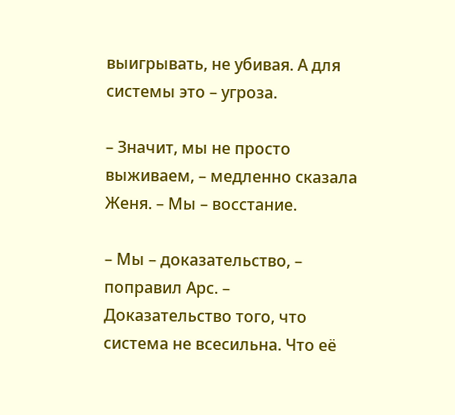выигрывать, не убивая. А для системы это – угроза.

– Значит, мы не просто выживаем, – медленно сказала Женя. – Мы – восстание.

– Мы – доказательство, – поправил Арс. – Доказательство того, что система не всесильна. Что её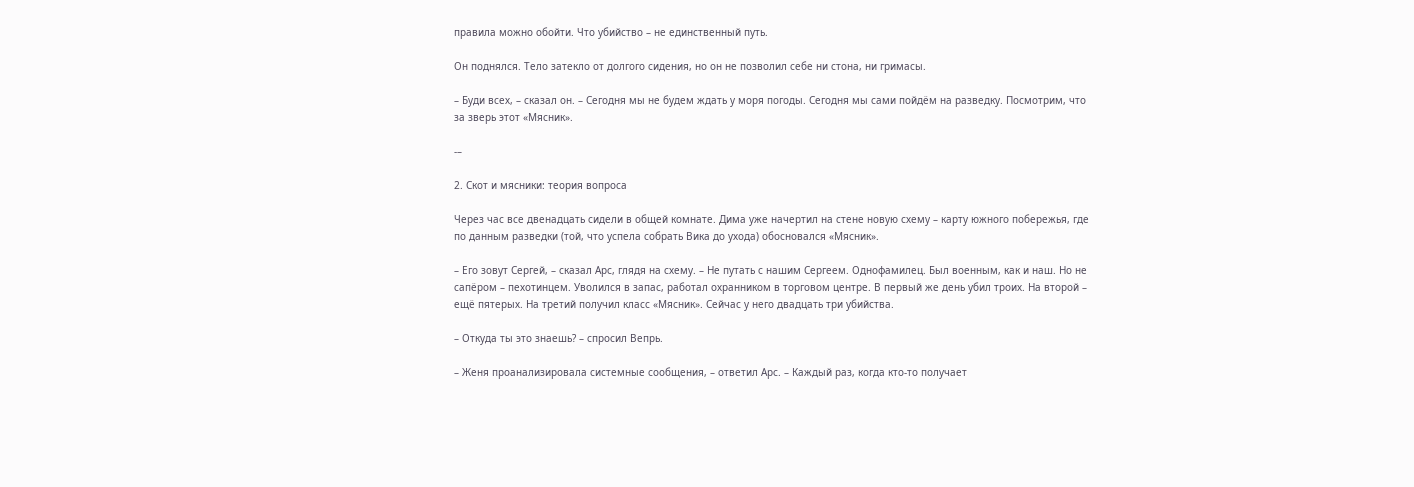правила можно обойти. Что убийство – не единственный путь.

Он поднялся. Тело затекло от долгого сидения, но он не позволил себе ни стона, ни гримасы.

– Буди всех, – сказал он. – Сегодня мы не будем ждать у моря погоды. Сегодня мы сами пойдём на разведку. Посмотрим, что за зверь этот «Мясник».

-–

2. Скот и мясники: теория вопроса

Через час все двенадцать сидели в общей комнате. Дима уже начертил на стене новую схему – карту южного побережья, где по данным разведки (той, что успела собрать Вика до ухода) обосновался «Мясник».

– Его зовут Сергей, – сказал Арс, глядя на схему. – Не путать с нашим Сергеем. Однофамилец. Был военным, как и наш. Но не сапёром – пехотинцем. Уволился в запас, работал охранником в торговом центре. В первый же день убил троих. На второй – ещё пятерых. На третий получил класс «Мясник». Сейчас у него двадцать три убийства.

– Откуда ты это знаешь? – спросил Вепрь.

– Женя проанализировала системные сообщения, – ответил Арс. – Каждый раз, когда кто-то получает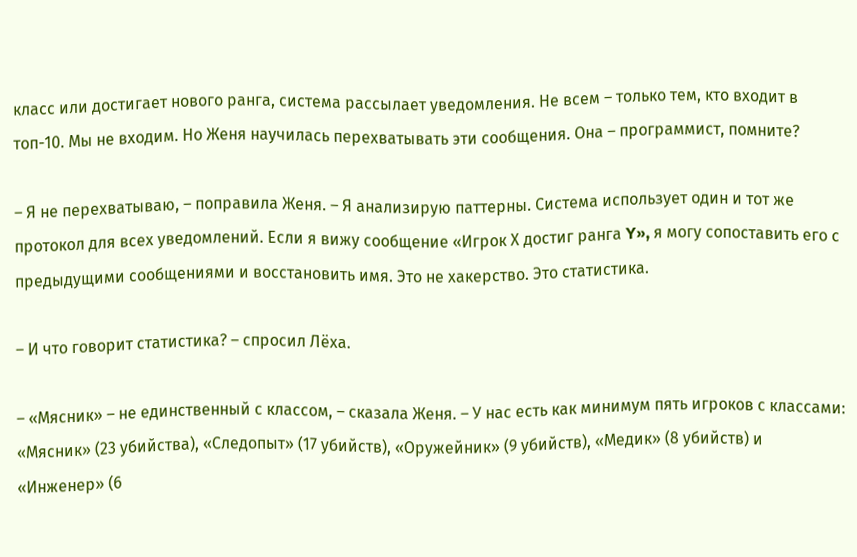класс или достигает нового ранга, система рассылает уведомления. Не всем – только тем, кто входит в топ-10. Мы не входим. Но Женя научилась перехватывать эти сообщения. Она – программист, помните?

– Я не перехватываю, – поправила Женя. – Я анализирую паттерны. Система использует один и тот же протокол для всех уведомлений. Если я вижу сообщение «Игрок Х достиг ранга Y», я могу сопоставить его с предыдущими сообщениями и восстановить имя. Это не хакерство. Это статистика.

– И что говорит статистика? – спросил Лёха.

– «Мясник» – не единственный с классом, – сказала Женя. – У нас есть как минимум пять игроков с классами: «Мясник» (23 убийства), «Следопыт» (17 убийств), «Оружейник» (9 убийств), «Медик» (8 убийств) и «Инженер» (6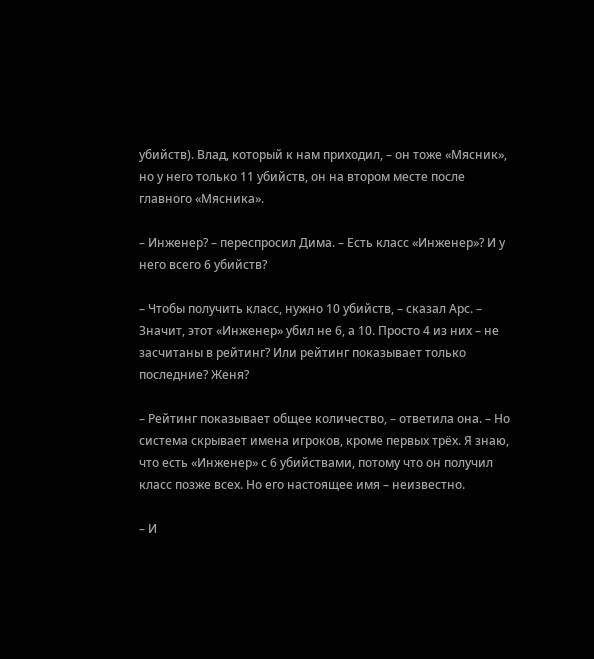убийств). Влад, который к нам приходил, – он тоже «Мясник», но у него только 11 убийств, он на втором месте после главного «Мясника».

– Инженер? – переспросил Дима. – Есть класс «Инженер»? И у него всего 6 убийств?

– Чтобы получить класс, нужно 10 убийств, – сказал Арс. – Значит, этот «Инженер» убил не 6, а 10. Просто 4 из них – не засчитаны в рейтинг? Или рейтинг показывает только последние? Женя?

– Рейтинг показывает общее количество, – ответила она. – Но система скрывает имена игроков, кроме первых трёх. Я знаю, что есть «Инженер» с 6 убийствами, потому что он получил класс позже всех. Но его настоящее имя – неизвестно.

– И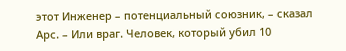этот Инженер – потенциальный союзник, – сказал Арс. – Или враг. Человек, который убил 10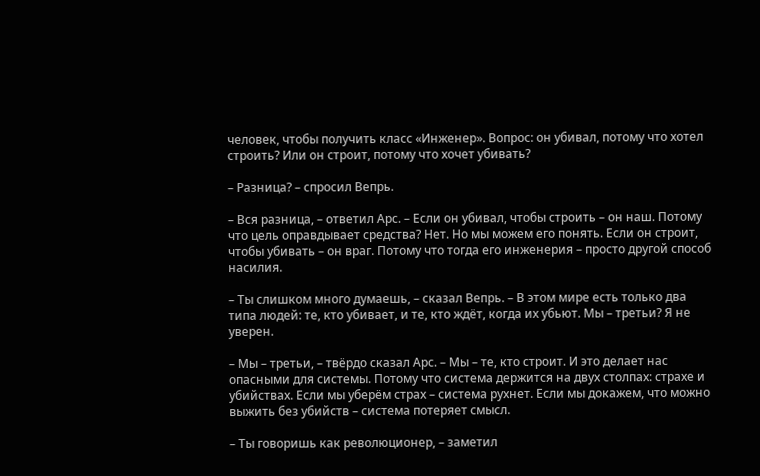человек, чтобы получить класс «Инженер». Вопрос: он убивал, потому что хотел строить? Или он строит, потому что хочет убивать?

– Разница? – спросил Вепрь.

– Вся разница, – ответил Арс. – Если он убивал, чтобы строить – он наш. Потому что цель оправдывает средства? Нет. Но мы можем его понять. Если он строит, чтобы убивать – он враг. Потому что тогда его инженерия – просто другой способ насилия.

– Ты слишком много думаешь, – сказал Вепрь. – В этом мире есть только два типа людей: те, кто убивает, и те, кто ждёт, когда их убьют. Мы – третьи? Я не уверен.

– Мы – третьи, – твёрдо сказал Арс. – Мы – те, кто строит. И это делает нас опасными для системы. Потому что система держится на двух столпах: страхе и убийствах. Если мы уберём страх – система рухнет. Если мы докажем, что можно выжить без убийств – система потеряет смысл.

– Ты говоришь как революционер, – заметил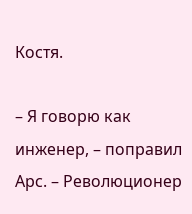Костя.

– Я говорю как инженер, – поправил Арс. – Революционер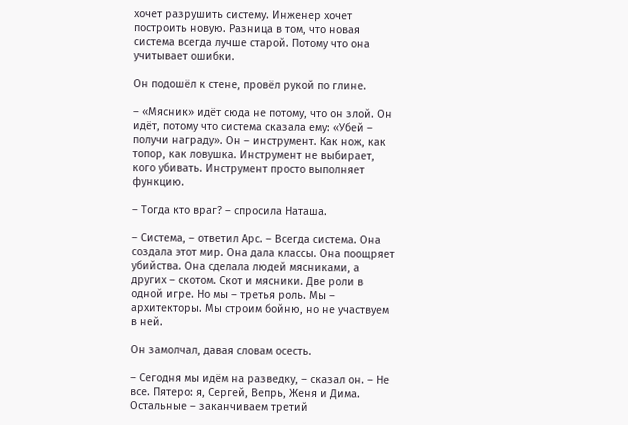хочет разрушить систему. Инженер хочет построить новую. Разница в том, что новая система всегда лучше старой. Потому что она учитывает ошибки.

Он подошёл к стене, провёл рукой по глине.

– «Мясник» идёт сюда не потому, что он злой. Он идёт, потому что система сказала ему: «Убей – получи награду». Он – инструмент. Как нож, как топор, как ловушка. Инструмент не выбирает, кого убивать. Инструмент просто выполняет функцию.

– Тогда кто враг? – спросила Наташа.

– Система, – ответил Арс. – Всегда система. Она создала этот мир. Она дала классы. Она поощряет убийства. Она сделала людей мясниками, а других – скотом. Скот и мясники. Две роли в одной игре. Но мы – третья роль. Мы – архитекторы. Мы строим бойню, но не участвуем в ней.

Он замолчал, давая словам осесть.

– Сегодня мы идём на разведку, – сказал он. – Не все. Пятеро: я, Сергей, Вепрь, Женя и Дима. Остальные – заканчиваем третий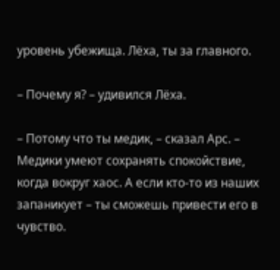уровень убежища. Лёха, ты за главного.

– Почему я? – удивился Лёха.

– Потому что ты медик, – сказал Арс. – Медики умеют сохранять спокойствие, когда вокруг хаос. А если кто-то из наших запаникует – ты сможешь привести его в чувство.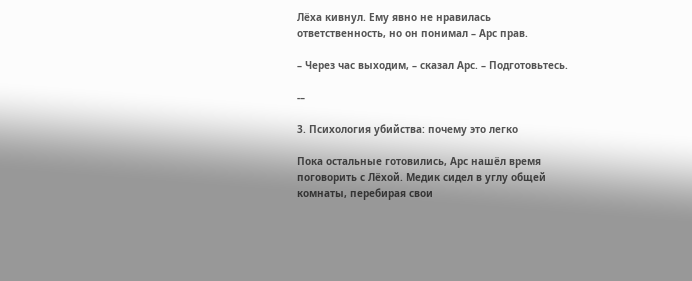Лёха кивнул. Ему явно не нравилась ответственность, но он понимал – Арс прав.

– Через час выходим, – сказал Арс. – Подготовьтесь.

-–

3. Психология убийства: почему это легко

Пока остальные готовились, Арс нашёл время поговорить с Лёхой. Медик сидел в углу общей комнаты, перебирая свои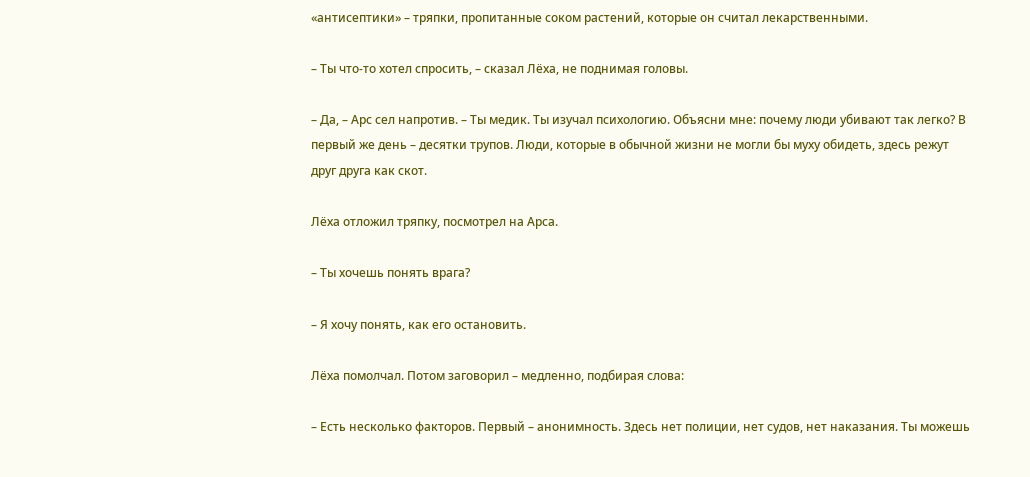«антисептики» – тряпки, пропитанные соком растений, которые он считал лекарственными.

– Ты что-то хотел спросить, – сказал Лёха, не поднимая головы.

– Да, – Арс сел напротив. – Ты медик. Ты изучал психологию. Объясни мне: почему люди убивают так легко? В первый же день – десятки трупов. Люди, которые в обычной жизни не могли бы муху обидеть, здесь режут друг друга как скот.

Лёха отложил тряпку, посмотрел на Арса.

– Ты хочешь понять врага?

– Я хочу понять, как его остановить.

Лёха помолчал. Потом заговорил – медленно, подбирая слова:

– Есть несколько факторов. Первый – анонимность. Здесь нет полиции, нет судов, нет наказания. Ты можешь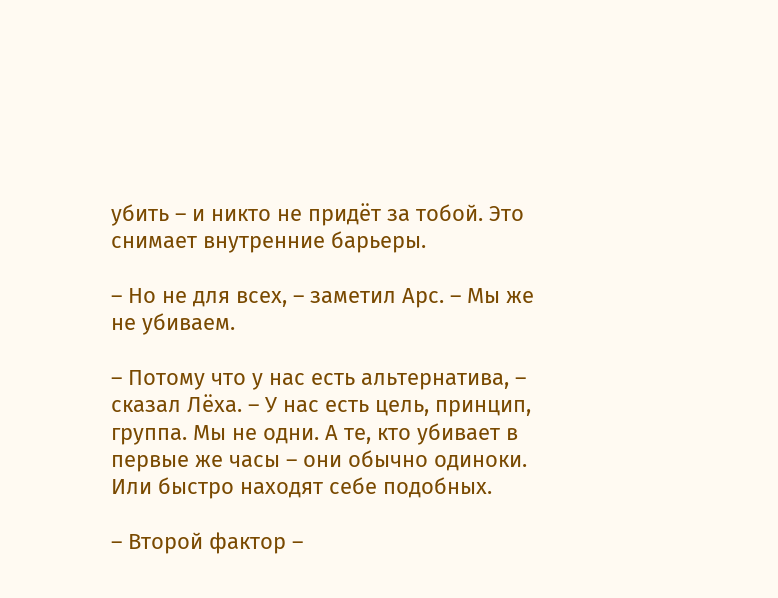убить – и никто не придёт за тобой. Это снимает внутренние барьеры.

– Но не для всех, – заметил Арс. – Мы же не убиваем.

– Потому что у нас есть альтернатива, – сказал Лёха. – У нас есть цель, принцип, группа. Мы не одни. А те, кто убивает в первые же часы – они обычно одиноки. Или быстро находят себе подобных.

– Второй фактор –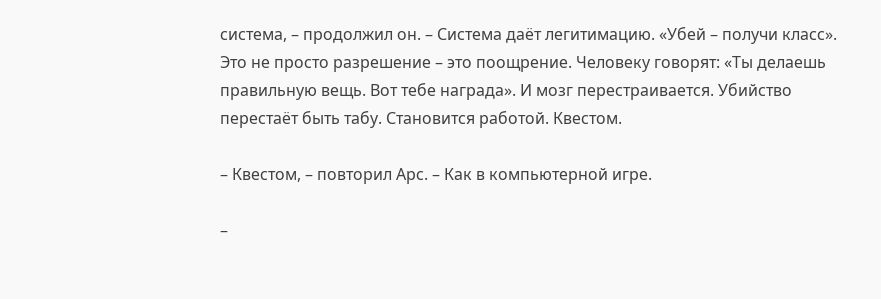система, – продолжил он. – Система даёт легитимацию. «Убей – получи класс». Это не просто разрешение – это поощрение. Человеку говорят: «Ты делаешь правильную вещь. Вот тебе награда». И мозг перестраивается. Убийство перестаёт быть табу. Становится работой. Квестом.

– Квестом, – повторил Арс. – Как в компьютерной игре.

–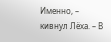Именно, – кивнул Лёха. – В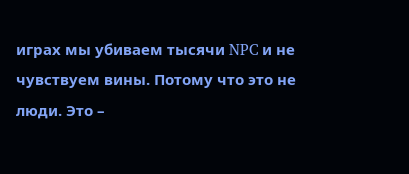играх мы убиваем тысячи NPC и не чувствуем вины. Потому что это не люди. Это –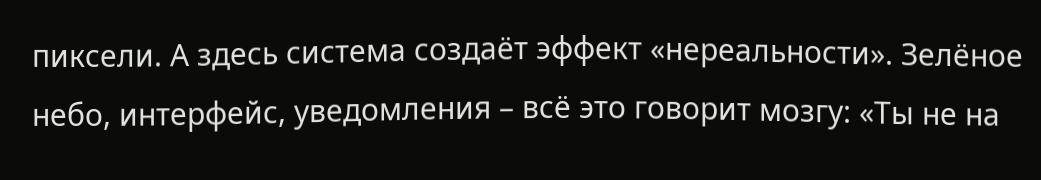пиксели. А здесь система создаёт эффект «нереальности». Зелёное небо, интерфейс, уведомления – всё это говорит мозгу: «Ты не на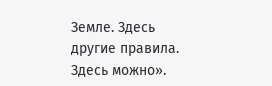Земле. Здесь другие правила. Здесь можно».